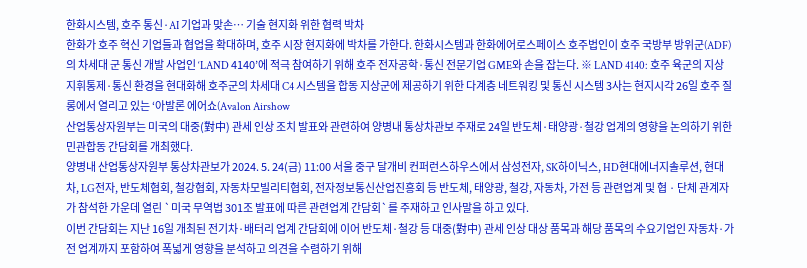한화시스템, 호주 통신·AI 기업과 맞손… 기술 현지화 위한 협력 박차
한화가 호주 혁신 기업들과 협업을 확대하며, 호주 시장 현지화에 박차를 가한다. 한화시스템과 한화에어로스페이스 호주법인이 호주 국방부 방위군(ADF)의 차세대 군 통신 개발 사업인 ‘LAND 4140’에 적극 참여하기 위해 호주 전자공학·통신 전문기업 GME와 손을 잡는다. ※ LAND 4140: 호주 육군의 지상 지휘통제·통신 환경을 현대화해 호주군의 차세대 C4 시스템을 합동 지상군에 제공하기 위한 다계층 네트워킹 및 통신 시스템 3사는 현지시각 26일 호주 질롱에서 열리고 있는 ‘아발론 에어쇼(Avalon Airshow
산업통상자원부는 미국의 대중(對中) 관세 인상 조치 발표와 관련하여 양병내 통상차관보 주재로 24일 반도체·태양광·철강 업계의 영향을 논의하기 위한 민관합동 간담회를 개최했다.
양병내 산업통상자원부 통상차관보가 2024. 5. 24(금) 11:00 서울 중구 달개비 컨퍼런스하우스에서 삼성전자, SK하이닉스, HD현대에너지솔루션, 현대차, LG전자, 반도체협회, 철강협회, 자동차모빌리티협회, 전자정보통신산업진흥회 등 반도체, 태양광, 철강, 자동차, 가전 등 관련업계 및 협 · 단체 관계자가 참석한 가운데 열린 `미국 무역법 301조 발표에 따른 관련업계 간담회`를 주재하고 인사말을 하고 있다.
이번 간담회는 지난 16일 개최된 전기차·배터리 업계 간담회에 이어 반도체·철강 등 대중(對中) 관세 인상 대상 품목과 해당 품목의 수요기업인 자동차·가전 업계까지 포함하여 폭넓게 영향을 분석하고 의견을 수렴하기 위해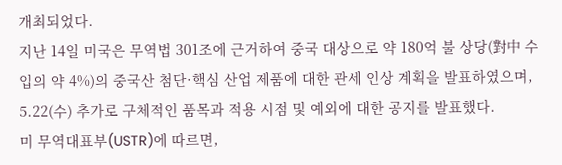개최되었다.
지난 14일 미국은 무역법 301조에 근거하여 중국 대상으로 약 180억 불 상당(對中 수입의 약 4%)의 중국산 첨단·핵심 산업 제품에 대한 관세 인상 계획을 발표하였으며, 5.22(수) 추가로 구체적인 품목과 적용 시점 및 예외에 대한 공지를 발표했다.
미 무역대표부(USTR)에 따르면,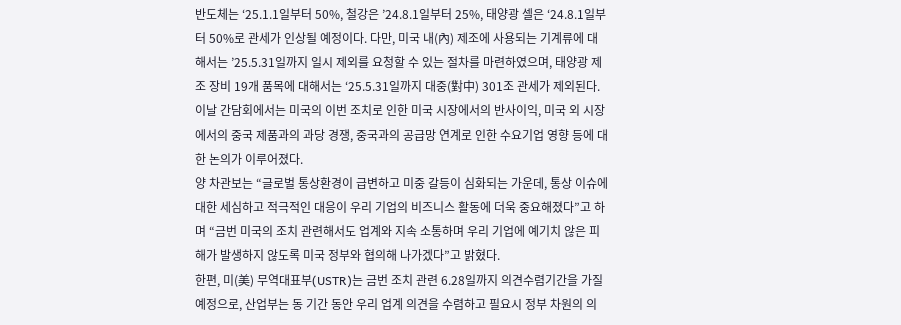반도체는 ‘25.1.1일부터 50%, 철강은 ’24.8.1일부터 25%, 태양광 셀은 ‘24.8.1일부터 50%로 관세가 인상될 예정이다. 다만, 미국 내(內) 제조에 사용되는 기계류에 대해서는 ’25.5.31일까지 일시 제외를 요청할 수 있는 절차를 마련하였으며, 태양광 제조 장비 19개 품목에 대해서는 ‘25.5.31일까지 대중(對中) 301조 관세가 제외된다.
이날 간담회에서는 미국의 이번 조치로 인한 미국 시장에서의 반사이익, 미국 외 시장에서의 중국 제품과의 과당 경쟁, 중국과의 공급망 연계로 인한 수요기업 영향 등에 대한 논의가 이루어졌다.
양 차관보는 “글로벌 통상환경이 급변하고 미중 갈등이 심화되는 가운데, 통상 이슈에 대한 세심하고 적극적인 대응이 우리 기업의 비즈니스 활동에 더욱 중요해졌다”고 하며 “금번 미국의 조치 관련해서도 업계와 지속 소통하며 우리 기업에 예기치 않은 피해가 발생하지 않도록 미국 정부와 협의해 나가겠다”고 밝혔다.
한편, 미(美) 무역대표부(USTR)는 금번 조치 관련 6.28일까지 의견수렴기간을 가질 예정으로, 산업부는 동 기간 동안 우리 업계 의견을 수렴하고 필요시 정부 차원의 의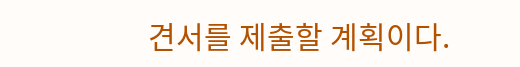견서를 제출할 계획이다.